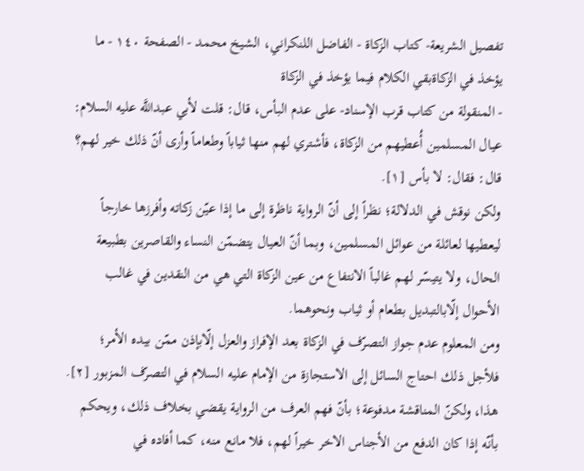تفصيل الشريعة- كتاب الزكاة - الفاضل اللنكراني، الشيخ محمد - الصفحة ١٤٠ - ما يؤخذ في الزكاةبقي الكلام فيما يؤخذ في الزكاة
- المنقولة من كتاب قرب الإسناد- على عدم البأس، قال: قلت لأبي عبداللَّه عليه السلام: عيال المسلمين أُعطيهم من الزكاة، فأشتري لهم منها ثياباً وطعاماً وأرى أنّ ذلك خير لهم؟ قال: فقال: لا بأس [١].
ولكن نوقش في الدلالة؛ نظراً إلى أنّ الرواية ناظرة إلى ما إذا عيّن زكاته وأفرزها خارجاً ليعطيها لعائلة من عوائل المسلمين، وبما أنّ العيال يتضمّن النساء والقاصرين بطبيعة الحال، ولا يتيسّر لهم غالباً الانتفاع من عين الزكاة التي هي من النقدين في غالب الأحوال إلّابالتبديل بطعام أو ثياب ونحوهما.
ومن المعلوم عدم جواز التصرّف في الزكاة بعد الإفراز والعزل إلّابإذن ممّن بيده الأمر؛ فلأجل ذلك احتاج السائل إلى الاستجازة من الإمام عليه السلام في التصرّف المزبور [٢].
هذا، ولكنّ المناقشة مدفوعة؛ بأنّ فهم العرف من الرواية يقضي بخلاف ذلك، ويحكم بأنّه إذا كان الدفع من الأجناس الاخر خيراً لهم، فلا مانع منه، كما أفاده في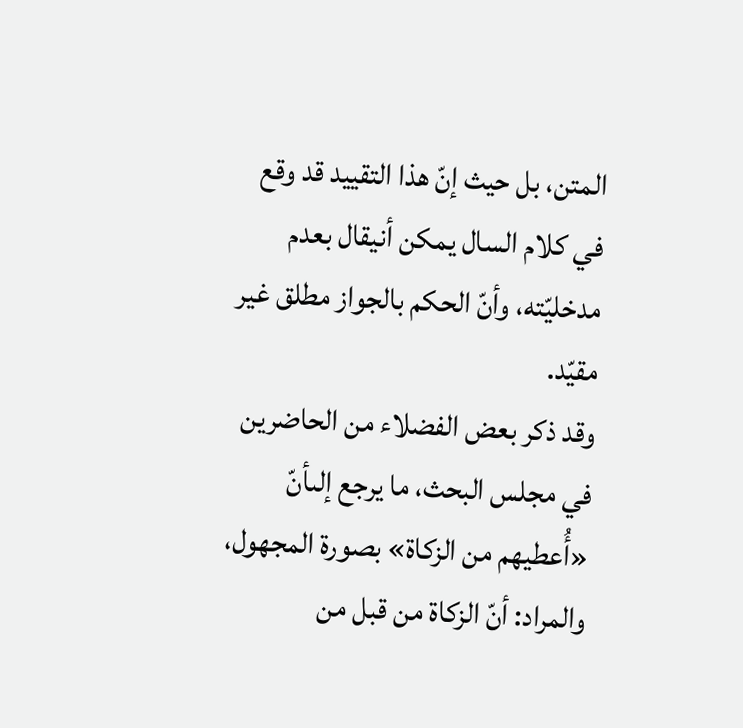المتن، بل حيث إنّ هذا التقييد قد وقع في كلام السال يمكن أنيقال بعدم مدخليّته، وأنّ الحكم بالجواز مطلق غير مقيّد.
وقد ذكر بعض الفضلاء من الحاضرين في مجلس البحث، ما يرجع إلىأنّ «أُعطيهم من الزكاة» بصورة المجهول، والمراد: أنّ الزكاة من قبل من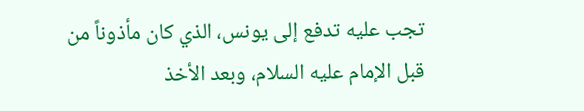تجب عليه تدفع إلى يونس، الذي كان مأذوناً من قبل الإمام عليه السلام، وبعد الأخذ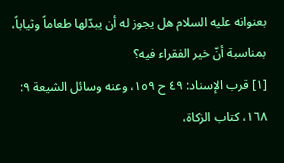بعنوانه عليه السلام هل يجوز له أن يبدّلها طعاماً وثياباً، بمناسبة أنّ خير الفقراء فيه؟
[١] قرب الإسناد: ٤٩ ح ١٥٩، وعنه وسائل الشيعة ٩: ١٦٨، كتاب الزكاة،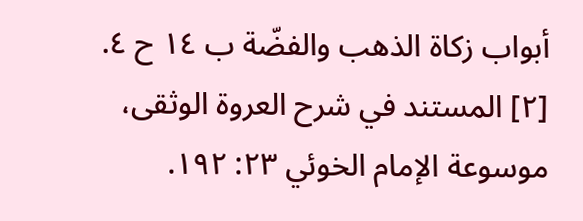أبواب زكاة الذهب والفضّة ب ١٤ ح ٤.
[٢] المستند في شرح العروة الوثقى، موسوعة الإمام الخوئي ٢٣: ١٩٢.